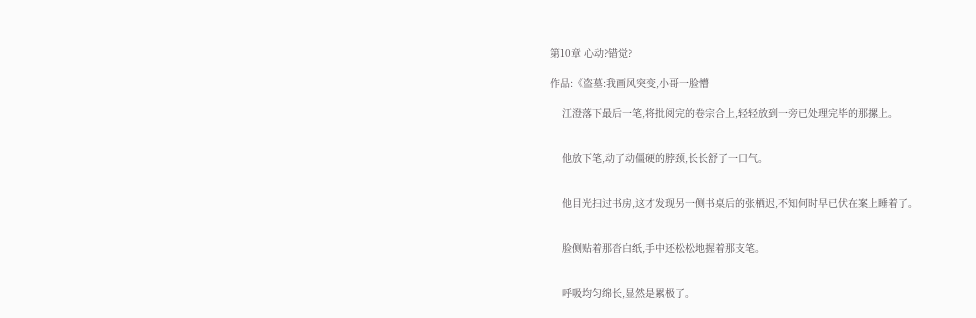第10章 心动?错觉?

作品:《盗墓:我画风突变,小哥一脸懵

    江澄落下最后一笔,将批阅完的卷宗合上,轻轻放到一旁已处理完毕的那摞上。


    他放下笔,动了动僵硬的脖颈,长长舒了一口气。


    他目光扫过书房,这才发现另一侧书桌后的张栖迟,不知何时早已伏在案上睡着了。


    脸侧贴着那沓白纸,手中还松松地握着那支笔。


    呼吸均匀绵长,显然是累极了。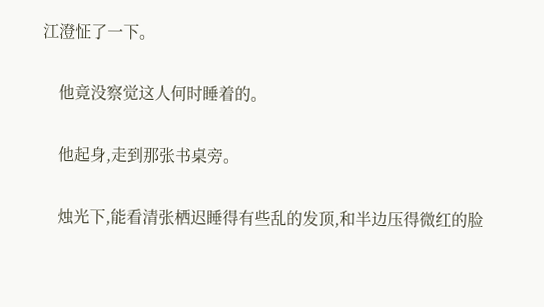江澄怔了一下。


    他竟没察觉这人何时睡着的。


    他起身,走到那张书桌旁。


    烛光下,能看清张栖迟睡得有些乱的发顶,和半边压得微红的脸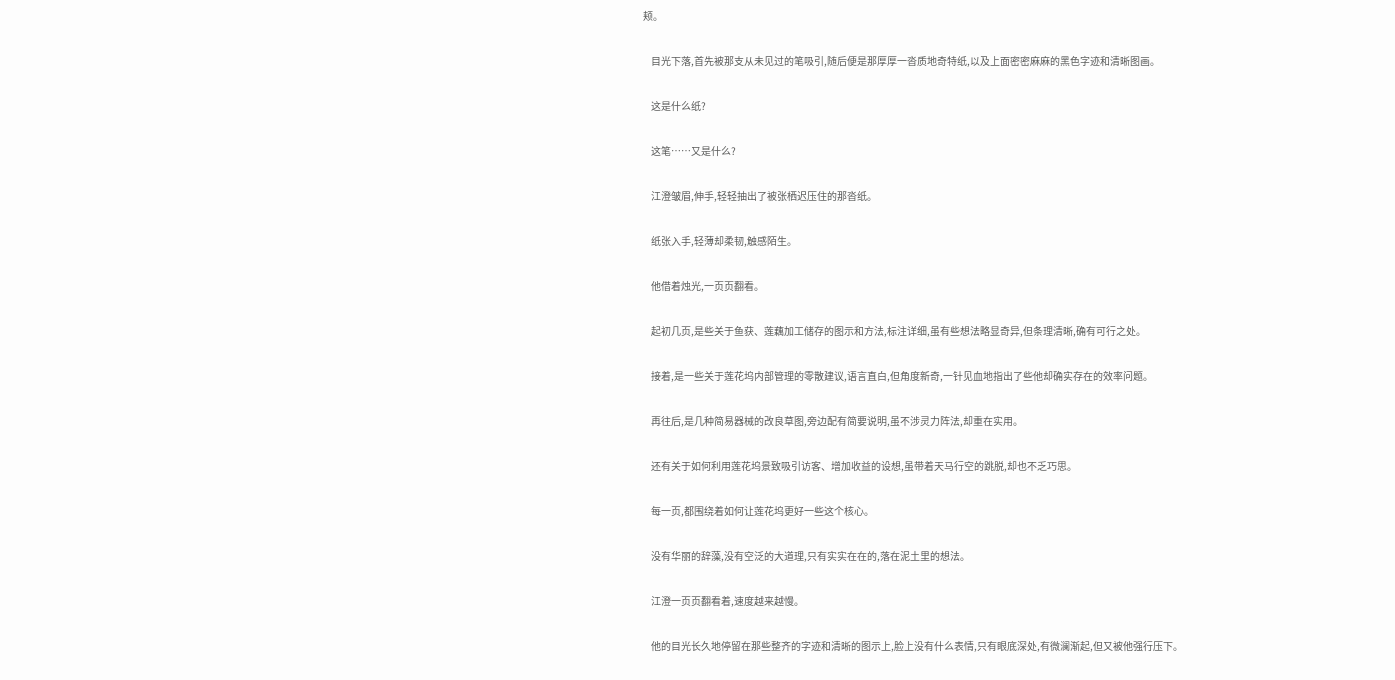颊。


    目光下落,首先被那支从未见过的笔吸引,随后便是那厚厚一沓质地奇特纸,以及上面密密麻麻的黑色字迹和清晰图画。


    这是什么纸?


    这笔……又是什么?


    江澄皱眉,伸手,轻轻抽出了被张栖迟压住的那沓纸。


    纸张入手,轻薄却柔韧,触感陌生。


    他借着烛光,一页页翻看。


    起初几页,是些关于鱼获、莲藕加工储存的图示和方法,标注详细,虽有些想法略显奇异,但条理清晰,确有可行之处。


    接着,是一些关于莲花坞内部管理的零散建议,语言直白,但角度新奇,一针见血地指出了些他却确实存在的效率问题。


    再往后,是几种简易器械的改良草图,旁边配有简要说明,虽不涉灵力阵法,却重在实用。


    还有关于如何利用莲花坞景致吸引访客、增加收益的设想,虽带着天马行空的跳脱,却也不乏巧思。


    每一页,都围绕着如何让莲花坞更好一些这个核心。


    没有华丽的辞藻,没有空泛的大道理,只有实实在在的,落在泥土里的想法。


    江澄一页页翻看着,速度越来越慢。


    他的目光长久地停留在那些整齐的字迹和清晰的图示上,脸上没有什么表情,只有眼底深处,有微澜渐起,但又被他强行压下。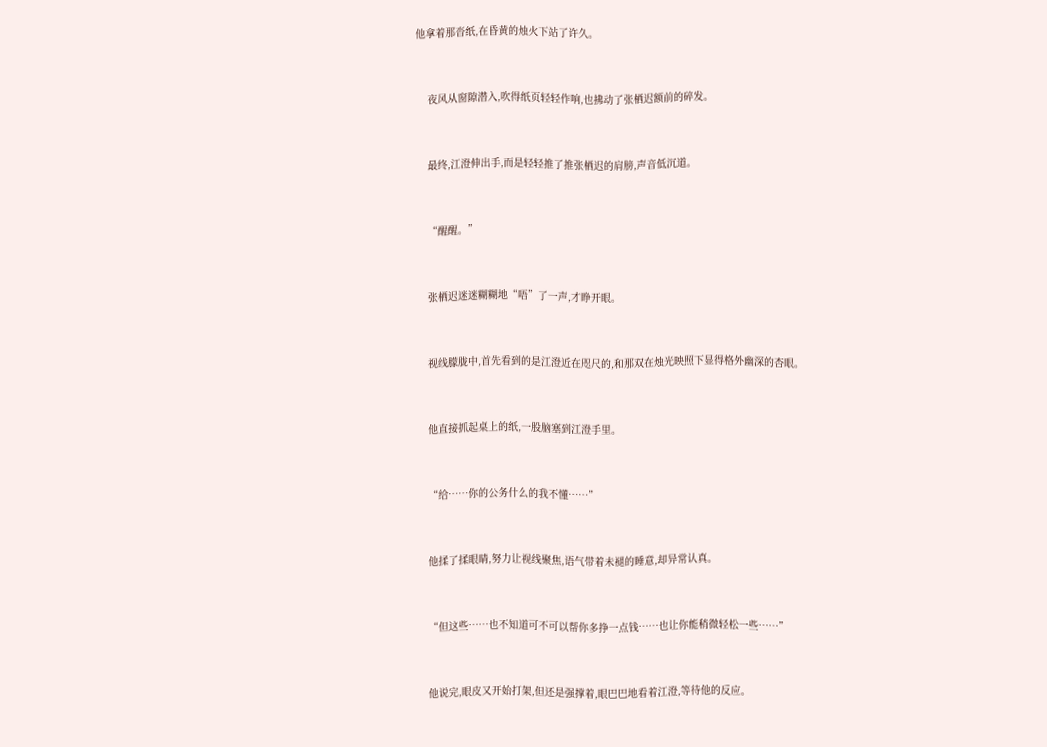他拿着那沓纸,在昏黄的烛火下站了许久。


    夜风从窗隙潜入,吹得纸页轻轻作响,也拂动了张栖迟额前的碎发。


    最终,江澄伸出手,而是轻轻推了推张栖迟的肩膀,声音低沉道。


    “醒醒。”


    张栖迟迷迷糊糊地“唔”了一声,才睁开眼。


    视线朦胧中,首先看到的是江澄近在咫尺的,和那双在烛光映照下显得格外幽深的杏眼。


    他直接抓起桌上的纸,一股脑塞到江澄手里。


    “给……你的公务什么的我不懂……”


    他揉了揉眼睛,努力让视线聚焦,语气带着未褪的睡意,却异常认真。


    “但这些……也不知道可不可以帮你多挣一点钱……也让你能稍微轻松一些……”


    他说完,眼皮又开始打架,但还是强撑着,眼巴巴地看着江澄,等待他的反应。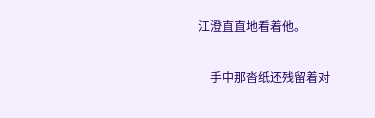江澄直直地看着他。


    手中那沓纸还残留着对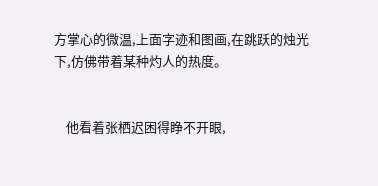方掌心的微温,上面字迹和图画,在跳跃的烛光下,仿佛带着某种灼人的热度。


    他看着张栖迟困得睁不开眼,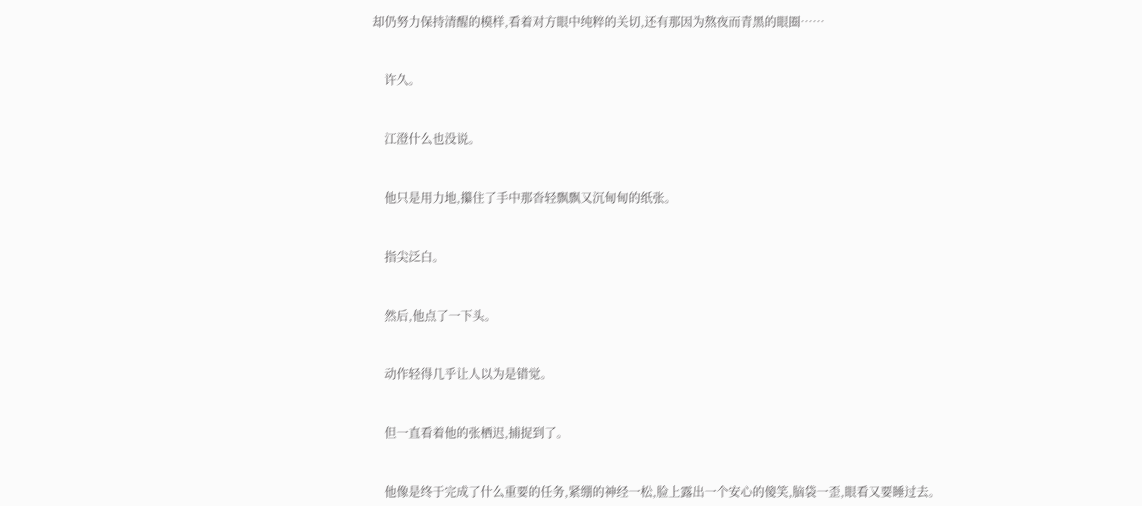却仍努力保持清醒的模样,看着对方眼中纯粹的关切,还有那因为熬夜而青黑的眼圈……


    许久。


    江澄什么也没说。


    他只是用力地,攥住了手中那沓轻飘飘又沉甸甸的纸张。


    指尖泛白。


    然后,他点了一下头。


    动作轻得几乎让人以为是错觉。


    但一直看着他的张栖迟,捕捉到了。


    他像是终于完成了什么重要的任务,紧绷的神经一松,脸上露出一个安心的傻笑,脑袋一歪,眼看又要睡过去。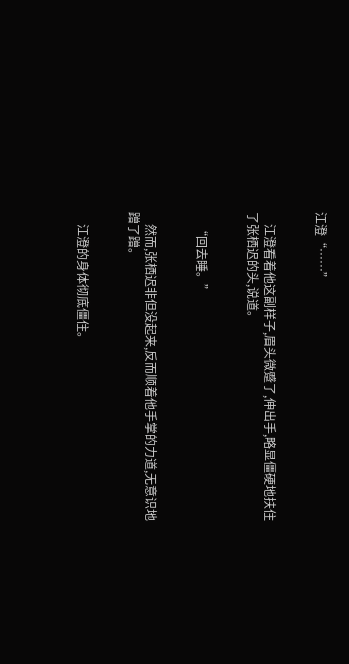江澄“……”


    江澄看着他这副样子,眉头微蹙了,伸出手,略显僵硬地扶住了张栖迟的头,说道。


    “回去睡。”


    然而,张栖迟非但没起来,反而顺着他手掌的力道,无意识地蹭了蹭。


    江澄的身体彻底僵住。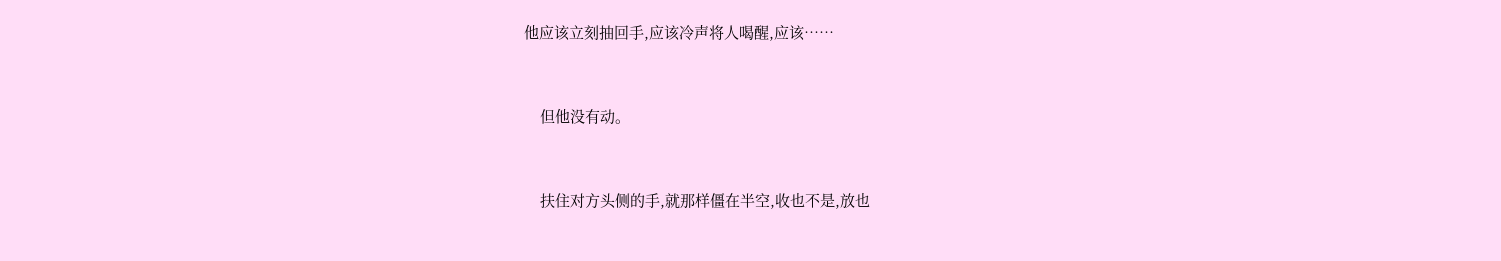他应该立刻抽回手,应该冷声将人喝醒,应该……


    但他没有动。


    扶住对方头侧的手,就那样僵在半空,收也不是,放也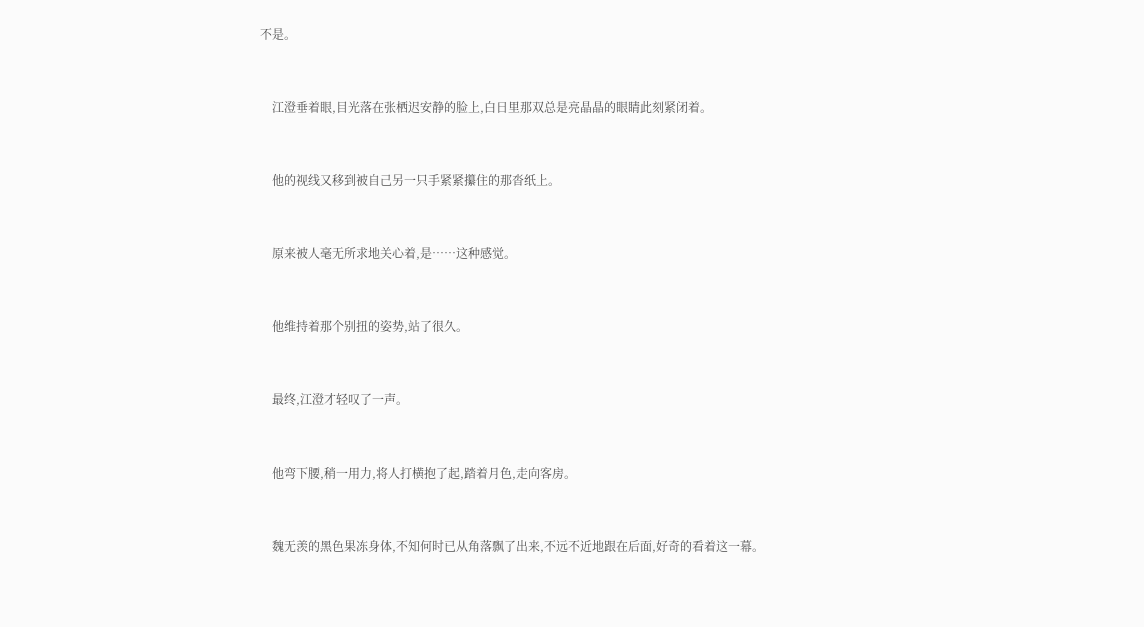不是。


    江澄垂着眼,目光落在张栖迟安静的脸上,白日里那双总是亮晶晶的眼睛此刻紧闭着。


    他的视线又移到被自己另一只手紧紧攥住的那沓纸上。


    原来被人毫无所求地关心着,是……这种感觉。


    他维持着那个别扭的姿势,站了很久。


    最终,江澄才轻叹了一声。


    他弯下腰,稍一用力,将人打横抱了起,踏着月色,走向客房。


    魏无羡的黑色果冻身体,不知何时已从角落飘了出来,不远不近地跟在后面,好奇的看着这一幕。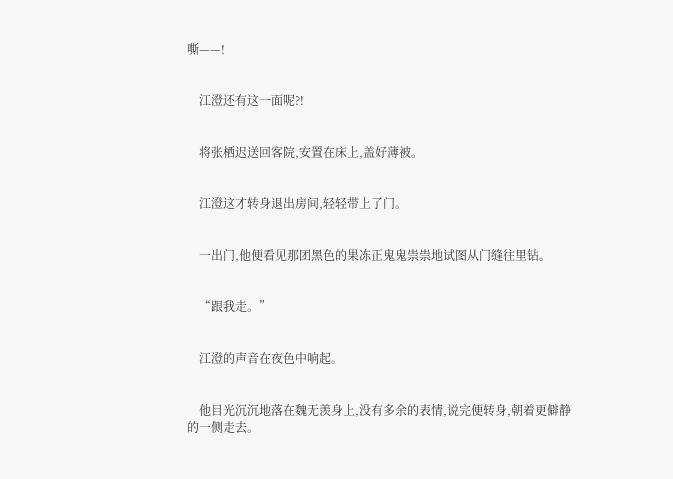嘶——!


    江澄还有这一面呢?!


    将张栖迟送回客院,安置在床上,盖好薄被。


    江澄这才转身退出房间,轻轻带上了门。


    一出门,他便看见那团黑色的果冻正鬼鬼祟祟地试图从门缝往里钻。


    “跟我走。”


    江澄的声音在夜色中响起。


    他目光沉沉地落在魏无羡身上,没有多余的表情,说完便转身,朝着更僻静的一侧走去。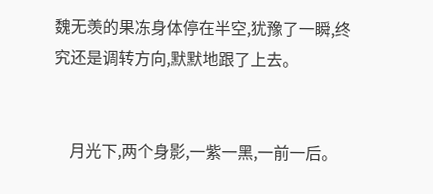魏无羡的果冻身体停在半空,犹豫了一瞬,终究还是调转方向,默默地跟了上去。


    月光下,两个身影,一紫一黑,一前一后。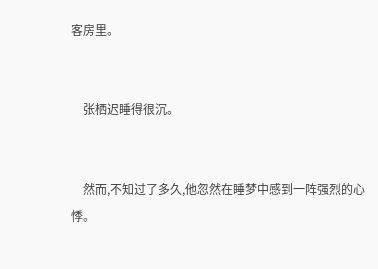客房里。


    张栖迟睡得很沉。


    然而,不知过了多久,他忽然在睡梦中感到一阵强烈的心悸。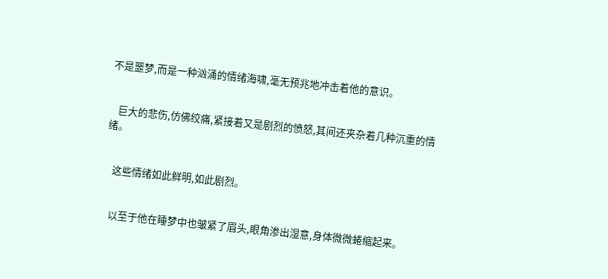不是噩梦,而是一种汹涌的情绪海啸,毫无预兆地冲击着他的意识。


    巨大的悲伤,仿佛绞痛,紧接着又是剧烈的愤怒,其间还夹杂着几种沉重的情绪。


    这些情绪如此鲜明,如此剧烈。


    以至于他在睡梦中也皱紧了眉头,眼角渗出湿意,身体微微蜷缩起来。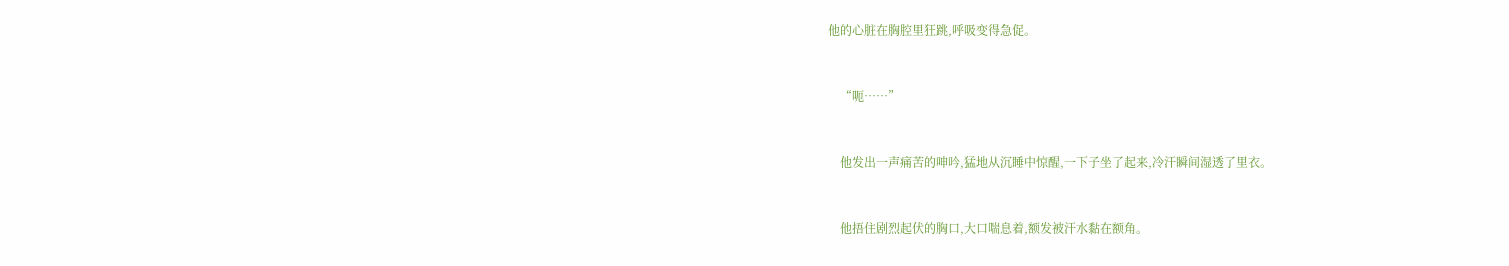他的心脏在胸腔里狂跳,呼吸变得急促。


    “呃……”


    他发出一声痛苦的呻吟,猛地从沉睡中惊醒,一下子坐了起来,冷汗瞬间湿透了里衣。


    他捂住剧烈起伏的胸口,大口喘息着,额发被汗水黏在额角。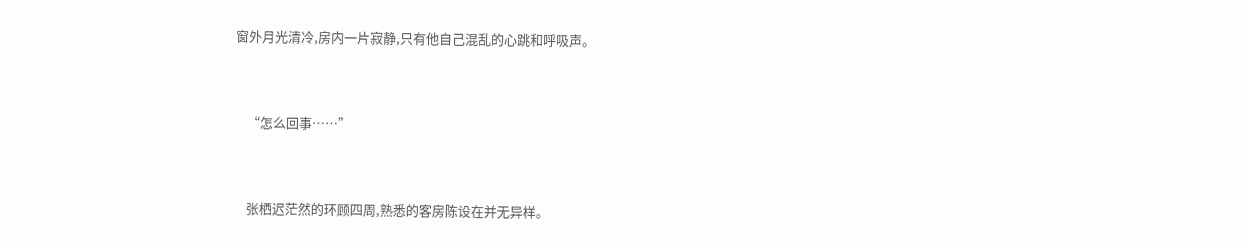窗外月光清冷,房内一片寂静,只有他自己混乱的心跳和呼吸声。


    “怎么回事……”


    张栖迟茫然的环顾四周,熟悉的客房陈设在并无异样。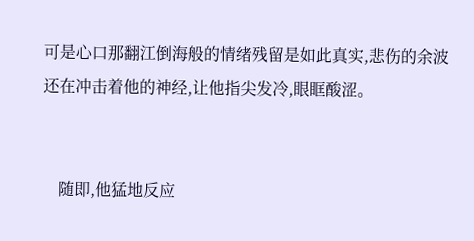可是心口那翻江倒海般的情绪残留是如此真实,悲伤的余波还在冲击着他的神经,让他指尖发冷,眼眶酸涩。


    随即,他猛地反应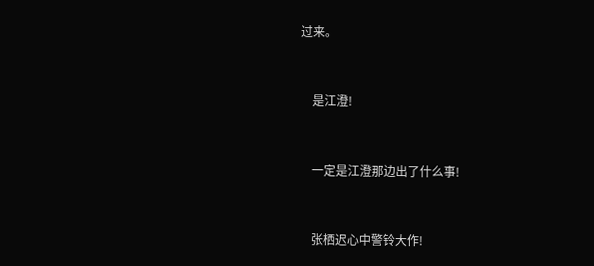过来。


    是江澄!


    一定是江澄那边出了什么事!


    张栖迟心中警铃大作!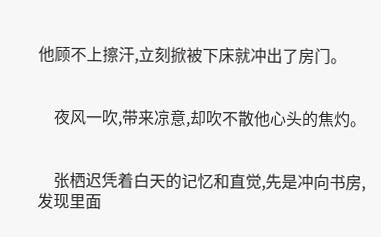他顾不上擦汗,立刻掀被下床就冲出了房门。


    夜风一吹,带来凉意,却吹不散他心头的焦灼。


    张栖迟凭着白天的记忆和直觉,先是冲向书房,发现里面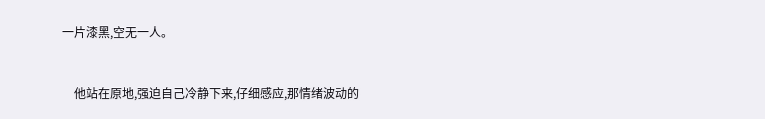一片漆黑,空无一人。


    他站在原地,强迫自己冷静下来,仔细感应,那情绪波动的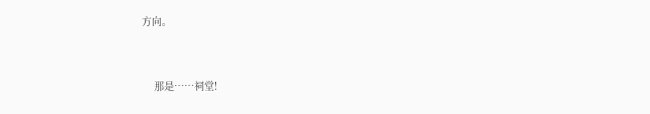方向。


    那是……祠堂!